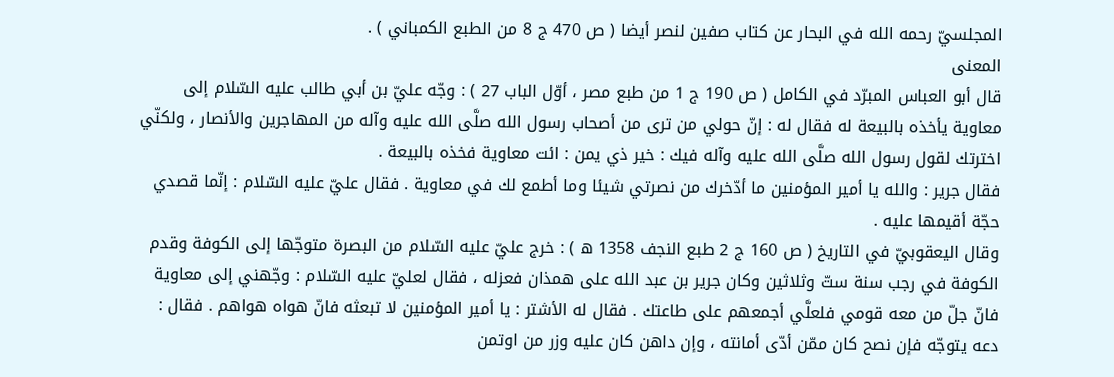المجلسيّ رحمه الله في البحار عن كتاب صفين لنصر أيضا ( ص 470 ج 8 من الطبع الكمباني ) .
المعنى
قال أبو العباس المبرّد في الكامل ( ص 190 ج 1 من طبع مصر ، أوّل الباب 27 ) : وجّه عليّ بن أبي طالب عليه السّلام إلى معاوية يأخذه بالبيعة له فقال له : إنّ حولي من ترى من أصحاب رسول الله صلَّى الله عليه وآله من المهاجرين والأنصار ، ولكنّي اخترتك لقول رسول الله صلَّى الله عليه وآله فيك : خير ذي يمن : ائت معاوية فخذه بالبيعة .
فقال جرير : والله يا أمير المؤمنين ما أدّخرك من نصرتي شيئا وما أطمع لك في معاوية . فقال عليّ عليه السّلام : إنّما قصدي حجّة أقيمها عليه .
وقال اليعقوبيّ في التاريخ ( ص 160 ج 2 طبع النجف 1358 ه ) : خرج عليّ عليه السّلام من البصرة متوجّها إلى الكوفة وقدم الكوفة في رجب سنة ستّ وثلاثين وكان جرير بن عبد الله على همذان فعزله ، فقال لعليّ عليه السّلام : وجّهني إلى معاوية فانّ جلّ من معه قومي فلعلَّي أجمعهم على طاعتك . فقال له الأشتر : يا أمير المؤمنين لا تبعثه فانّ هواه هواهم . فقال : دعه يتوجّه فإن نصح كان ممّن أدّى أمانته ، وإن داهن كان عليه وزر من اوتمن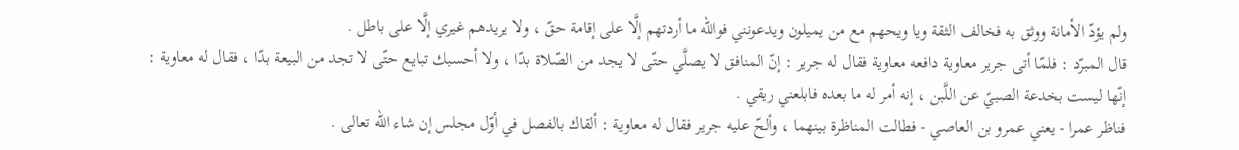ولم يؤدّ الأمانة ووثق به فخالف الثقة ويا ويحهم مع من يميلون ويدعونني فوالله ما أردتهم إلَّا على إقامة حقّ ، ولا يريدهم غيري إلَّا على باطل .
قال المبرّد : فلمّا أتى جرير معاوية دافعه معاوية فقال له جرير : إنّ المنافق لا يصلَّي حتّى لا يجد من الصّلاة بدّا ، ولا أحسبك تبايع حتّى لا تجد من البيعة بدّا ، فقال له معاوية : إنّها ليست بخدعة الصبيّ عن اللَّبن ، إنه أمر له ما بعده فابلعني ريقي .
فناظر عمرا - يعني عمرو بن العاصي - فطالت المناظرة بينهما ، وألحّ عليه جرير فقال له معاوية : ألقاك بالفصل في أوّل مجلس إن شاء الله تعالى .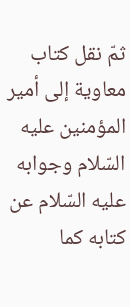ثمّ نقل كتاب معاوية إلى أمير المؤمنين عليه السّلام وجوابه عليه السّلام عن كتابه كما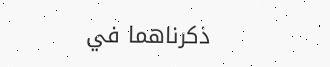ذكرناهما في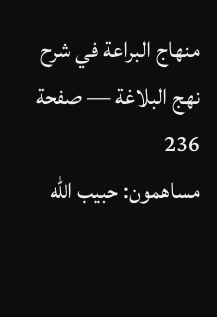منهاج البراعة في شرح نهج البلاغة — صفحة 236
مساهمون: حبيب الله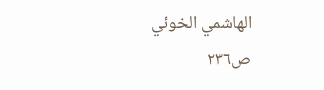الهاشمي الخوئي
ص٢٣٦